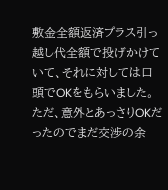敷金全額返済プラス引っ越し代全額で投げかけていて、それに対しては口頭でOKをもらいました。
ただ、意外とあっさりOKだったのでまだ交渉の余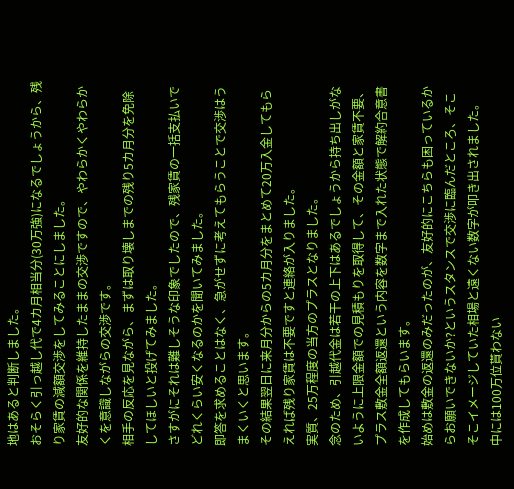地はあると判断しました。
おそらく引っ越し代で4カ月相当分(30万強)になるでしょうから、残り家賃の減額交渉をしてみることにしました。
友好的な関係を維持したままの交渉ですので、やわらかくやわらかくを意識しながらの交渉です。
相手の反応を見ながら、まずは取り壊しまでの残り5カ月分を免除してほしいと投げてみました。
さすがにそれは難しそうな印象でしたので、残家賃の一括支払いでどれくらい安くなるのかを聞いてみました。
即答を求めることはなく、急がせずに考えてもらうことで交渉はうまくいくと思います。
その結果翌日に来月分からの5カ月分をまとめて20万入金してもらえれば残り家賃は不要ですと連絡が入りました。
実質、25万程度の当方のプラスとなりました。
念のため、引越代金は若干の上下はあるでしょうから持ち出しがないように上限金額での見積もりを取得して、その金額と家賃不要、プラス敷金全額返還という内容を数字まで入れた状態で解約合意書を作成してもらいます。
始めは敷金の返還のみだったのが、友好的にこちらも困っているからお願いできないか?というスタンスで交渉に臨んだところ、そこそこイメージしていた相場と遠くない数字が叩き出されました。
中には100万位貰わない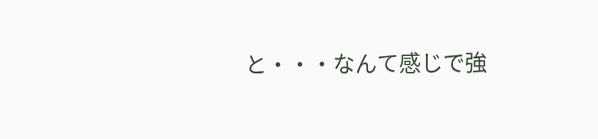と・・・なんて感じで強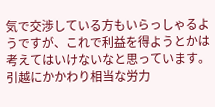気で交渉している方もいらっしゃるようですが、これで利益を得ようとかは考えてはいけないなと思っています。
引越にかかわり相当な労力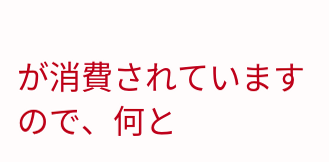が消費されていますので、何と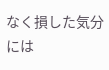なく損した気分には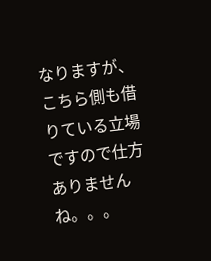なりますが、こちら側も借りている立場ですので仕方ありませんね。。。